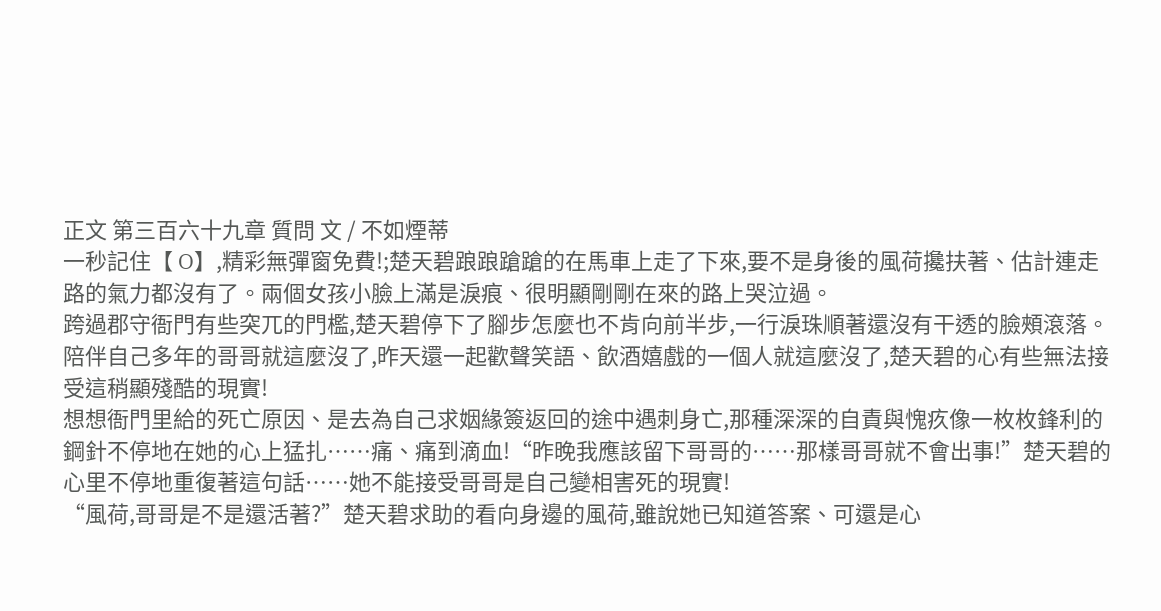正文 第三百六十九章 質問 文 / 不如煙蒂
一秒記住【 O】,精彩無彈窗免費!;楚天碧踉踉蹌蹌的在馬車上走了下來,要不是身後的風荷攙扶著、估計連走路的氣力都沒有了。兩個女孩小臉上滿是淚痕、很明顯剛剛在來的路上哭泣過。
跨過郡守衙門有些突兀的門檻,楚天碧停下了腳步怎麼也不肯向前半步,一行淚珠順著還沒有干透的臉頰滾落。陪伴自己多年的哥哥就這麼沒了,昨天還一起歡聲笑語、飲酒嬉戲的一個人就這麼沒了,楚天碧的心有些無法接受這稍顯殘酷的現實!
想想衙門里給的死亡原因、是去為自己求姻緣簽返回的途中遇刺身亡,那種深深的自責與愧疚像一枚枚鋒利的鋼針不停地在她的心上猛扎……痛、痛到滴血!“昨晚我應該留下哥哥的……那樣哥哥就不會出事!”楚天碧的心里不停地重復著這句話……她不能接受哥哥是自己變相害死的現實!
“風荷,哥哥是不是還活著?”楚天碧求助的看向身邊的風荷,雖說她已知道答案、可還是心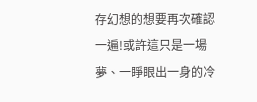存幻想的想要再次確認一遍!或許這只是一場夢、一睜眼出一身的冷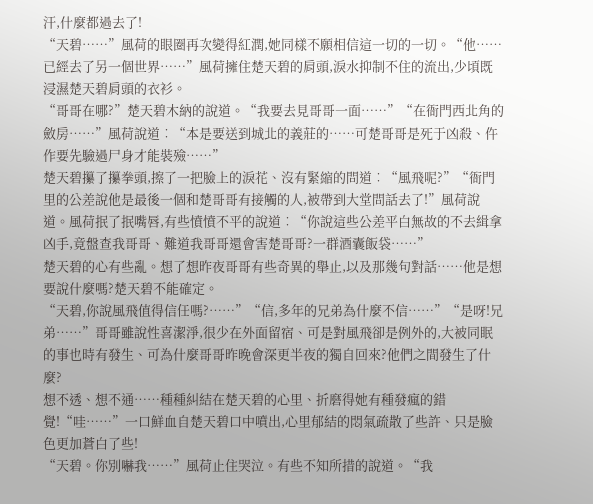汗,什麼都過去了!
“天碧……”風荷的眼圈再次變得紅潤,她同樣不願相信這一切的一切。“他……已經去了另一個世界……”風荷擁住楚天碧的肩頭,淚水抑制不住的流出,少頃既浸濕楚天碧肩頭的衣衫。
“哥哥在哪?”楚天碧木納的說道。“我要去見哥哥一面……”“在衙門西北角的斂房……”風荷說道︰“本是要送到城北的義莊的……可楚哥哥是死于凶殺、仵作要先驗過尸身才能裝殮……”
楚天碧攥了攥拳頭,擦了一把臉上的淚花、沒有緊縮的問道︰“風飛呢?”“衙門里的公差說他是最後一個和楚哥哥有接觸的人,被帶到大堂問話去了!”風荷說道。風荷抿了抿嘴唇,有些憤憤不平的說道︰“你說這些公差平白無故的不去緝拿凶手,竟盤查我哥哥、難道我哥哥還會害楚哥哥?一群酒囊飯袋……”
楚天碧的心有些亂。想了想昨夜哥哥有些奇異的舉止,以及那幾句對話……他是想要說什麼嗎?楚天碧不能確定。
“天碧,你說風飛值得信任嗎?……”“信,多年的兄弟為什麼不信……”“是呀!兄弟……”哥哥雖說性喜潔淨,很少在外面留宿、可是對風飛卻是例外的,大被同眠的事也時有發生、可為什麼哥哥昨晚會深更半夜的獨自回來?他們之間發生了什麼?
想不透、想不通……種種糾結在楚天碧的心里、折磨得她有種發瘋的錯覺!“哇……”一口鮮血自楚天碧口中噴出,心里郁結的悶氣疏散了些許、只是臉色更加蒼白了些!
“天碧。你別嚇我……”風荷止住哭泣。有些不知所措的說道。“我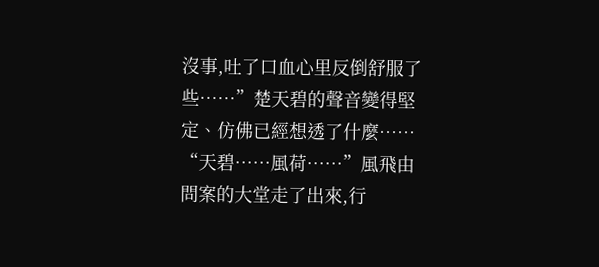沒事,吐了口血心里反倒舒服了些……”楚天碧的聲音變得堅定、仿佛已經想透了什麼……
“天碧……風荷……”風飛由問案的大堂走了出來,行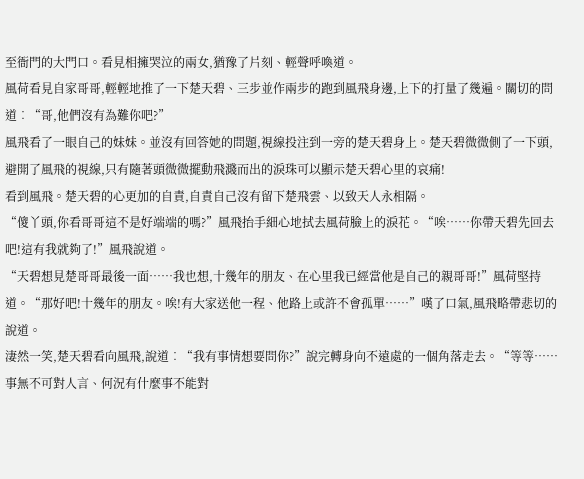至衙門的大門口。看見相擁哭泣的兩女,猶豫了片刻、輕聲呼喚道。
風荷看見自家哥哥,輕輕地推了一下楚天碧、三步並作兩步的跑到風飛身邊,上下的打量了幾遍。關切的問道︰“哥,他們沒有為難你吧?”
風飛看了一眼自己的妹妹。並沒有回答她的問題,視線投注到一旁的楚天碧身上。楚天碧微微側了一下頭,避開了風飛的視線,只有隨著頭微微擺動飛濺而出的淚珠可以顯示楚天碧心里的哀痛!
看到風飛。楚天碧的心更加的自責,自責自己沒有留下楚飛雲、以致天人永相隔。
“傻丫頭,你看哥哥這不是好端端的嗎?”風飛抬手細心地拭去風荷臉上的淚花。“唉……你帶天碧先回去吧!這有我就夠了!”風飛說道。
“天碧想見楚哥哥最後一面……我也想,十幾年的朋友、在心里我已經當他是自己的親哥哥!”風荷堅持道。“那好吧!十幾年的朋友。唉!有大家送他一程、他路上或許不會孤單……”嘆了口氣,風飛略帶悲切的說道。
淒然一笑,楚天碧看向風飛,說道︰“我有事情想要問你?”說完轉身向不遠處的一個角落走去。“等等……事無不可對人言、何況有什麼事不能對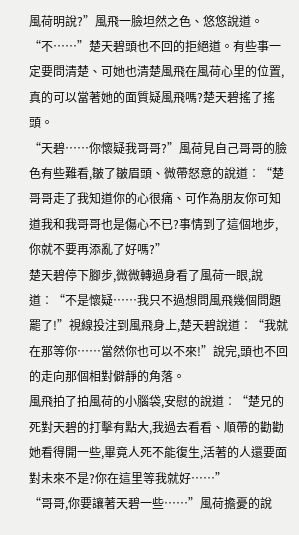風荷明說?”風飛一臉坦然之色、悠悠說道。
“不……”楚天碧頭也不回的拒絕道。有些事一定要問清楚、可她也清楚風飛在風荷心里的位置,真的可以當著她的面質疑風飛嗎?楚天碧搖了搖頭。
“天碧……你懷疑我哥哥?”風荷見自己哥哥的臉色有些難看,皺了皺眉頭、微帶怒意的說道︰“楚哥哥走了我知道你的心很痛、可作為朋友你可知道我和我哥哥也是傷心不已?事情到了這個地步,你就不要再添亂了好嗎?”
楚天碧停下腳步,微微轉過身看了風荷一眼,說道︰“不是懷疑……我只不過想問風飛幾個問題罷了!”視線投注到風飛身上,楚天碧說道︰“我就在那等你……當然你也可以不來!”說完,頭也不回的走向那個相對僻靜的角落。
風飛拍了拍風荷的小腦袋,安慰的說道︰“楚兄的死對天碧的打擊有點大,我過去看看、順帶的勸勸她看得開一些,畢竟人死不能復生,活著的人還要面對未來不是?你在這里等我就好……”
“哥哥,你要讓著天碧一些……”風荷擔憂的說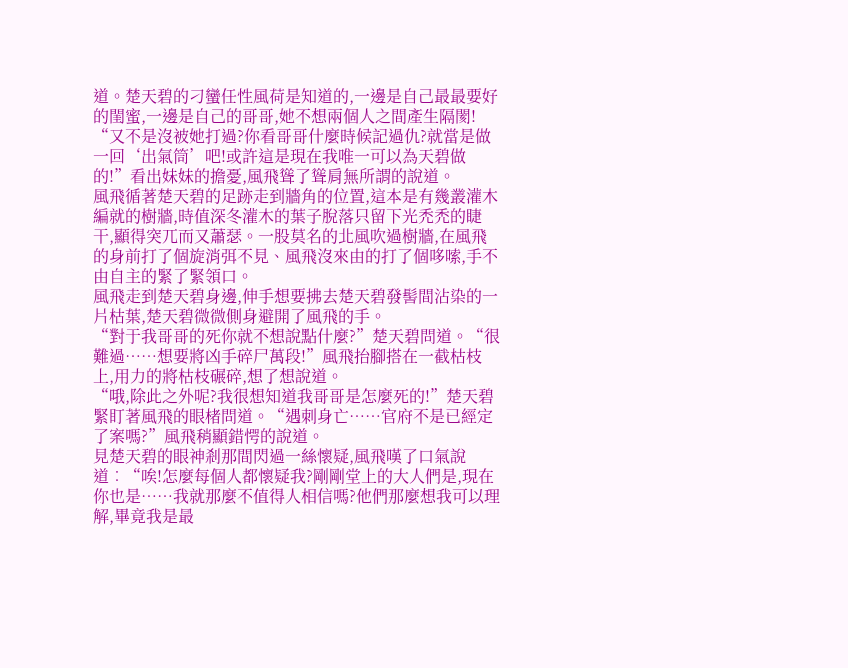道。楚天碧的刁蠻任性風荷是知道的,一邊是自己最最要好的閨蜜,一邊是自己的哥哥,她不想兩個人之間產生隔閡!
“又不是沒被她打過?你看哥哥什麼時候記過仇?就當是做一回‘出氣筒’吧!或許這是現在我唯一可以為天碧做的!”看出妹妹的擔憂,風飛聳了聳肩無所謂的說道。
風飛循著楚天碧的足跡走到牆角的位置,這本是有幾叢灌木編就的樹牆,時值深冬灌木的葉子脫落只留下光禿禿的睫干,顯得突兀而又蕭瑟。一股莫名的北風吹過樹牆,在風飛的身前打了個旋消弭不見、風飛沒來由的打了個哆嗦,手不由自主的緊了緊領口。
風飛走到楚天碧身邊,伸手想要拂去楚天碧發髻間沾染的一片枯葉,楚天碧微微側身避開了風飛的手。
“對于我哥哥的死你就不想說點什麼?”楚天碧問道。“很難過……想要將凶手碎尸萬段!”風飛抬腳搭在一截枯枝上,用力的將枯枝碾碎,想了想說道。
“哦,除此之外呢?我很想知道我哥哥是怎麼死的!”楚天碧緊盯著風飛的眼楮問道。“遇刺身亡……官府不是已經定了案嗎?”風飛稍顯錯愕的說道。
見楚天碧的眼神剎那間閃過一絲懷疑,風飛嘆了口氣說道︰“唉!怎麼每個人都懷疑我?剛剛堂上的大人們是,現在你也是……我就那麼不值得人相信嗎?他們那麼想我可以理解,畢竟我是最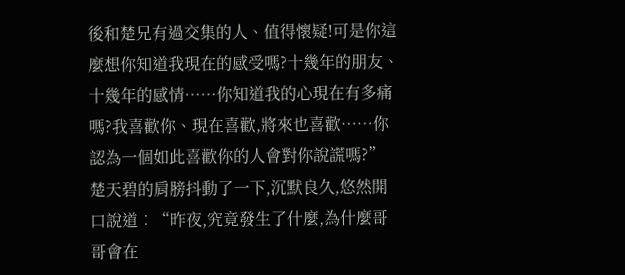後和楚兄有過交集的人、值得懷疑!可是你這麼想你知道我現在的感受嗎?十幾年的朋友、十幾年的感情……你知道我的心現在有多痛嗎?我喜歡你、現在喜歡,將來也喜歡……你認為一個如此喜歡你的人會對你說謊嗎?”
楚天碧的肩膀抖動了一下,沉默良久,悠然開口說道︰“昨夜,究竟發生了什麼,為什麼哥哥會在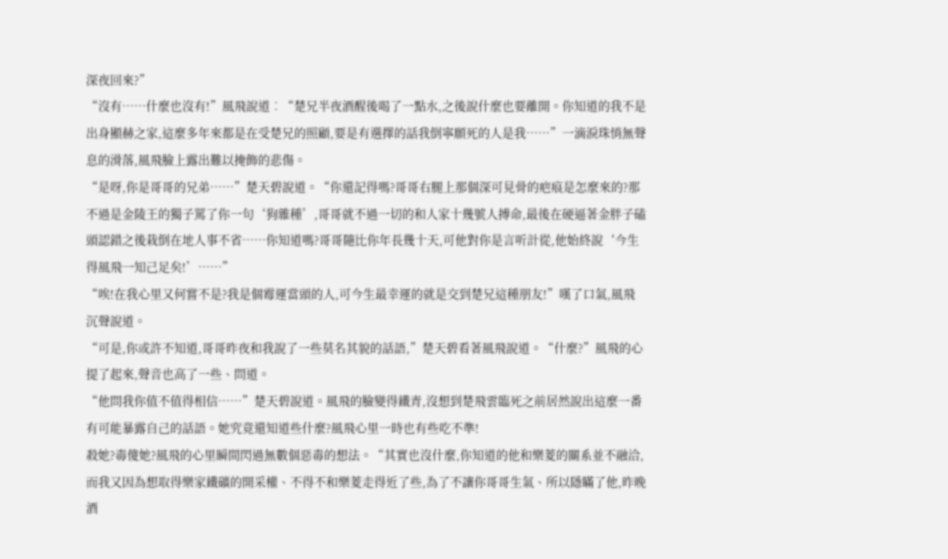深夜回來?”
“沒有……什麼也沒有!”風飛說道︰“楚兄半夜酒醒後喝了一點水,之後說什麼也要離開。你知道的我不是出身顯赫之家,這麼多年來都是在受楚兄的照顧,要是有選擇的話我倒寧願死的人是我……”一滴淚珠悄無聲息的滑落,風飛臉上露出難以掩飾的悲傷。
“是呀,你是哥哥的兄弟……”楚天碧說道。“你還記得嗎?哥哥右腿上那個深可見骨的疤痕是怎麼來的?那不過是金陵王的獨子罵了你一句‘狗雜種’,哥哥就不過一切的和人家十幾號人搏命,最後在硬逼著金胖子磕頭認錯之後栽倒在地人事不省……你知道嗎?哥哥隨比你年長幾十天,可他對你是言听計從,他始終說‘今生得風飛一知己足矣!’……”
“唉!在我心里又何嘗不是?我是個霉運當頭的人,可今生最幸運的就是交到楚兄這種朋友!”嘆了口氣,風飛沉聲說道。
“可是,你或許不知道,哥哥昨夜和我說了一些莫名其貌的話語,”楚天碧看著風飛說道。“什麼?”風飛的心提了起來,聲音也高了一些、問道。
“他問我你值不值得相信……”楚天碧說道。風飛的臉變得鐵青,沒想到楚飛雲臨死之前居然說出這麼一番有可能暴露自己的話語。她究竟還知道些什麼?風飛心里一時也有些吃不準!
殺她?毒傻她?風飛的心里瞬間閃過無數個惡毒的想法。“其實也沒什麼,你知道的他和樂菱的關系並不融洽,而我又因為想取得樂家鐵礦的開采權、不得不和樂菱走得近了些,為了不讓你哥哥生氣、所以隱瞞了他,昨晚酒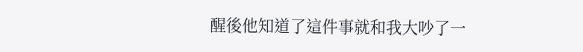醒後他知道了這件事就和我大吵了一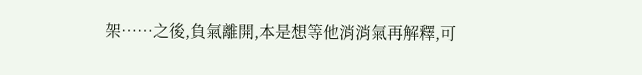架……之後,負氣離開,本是想等他消消氣再解釋,可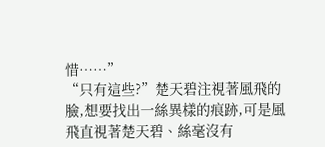惜……”
“只有這些?”楚天碧注視著風飛的臉,想要找出一絲異樣的痕跡,可是風飛直視著楚天碧、絲毫沒有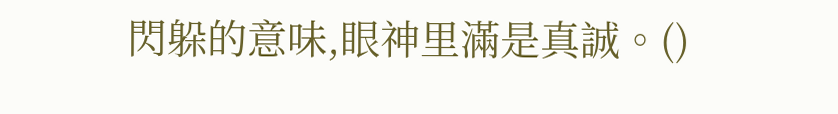閃躲的意味,眼神里滿是真誠。()